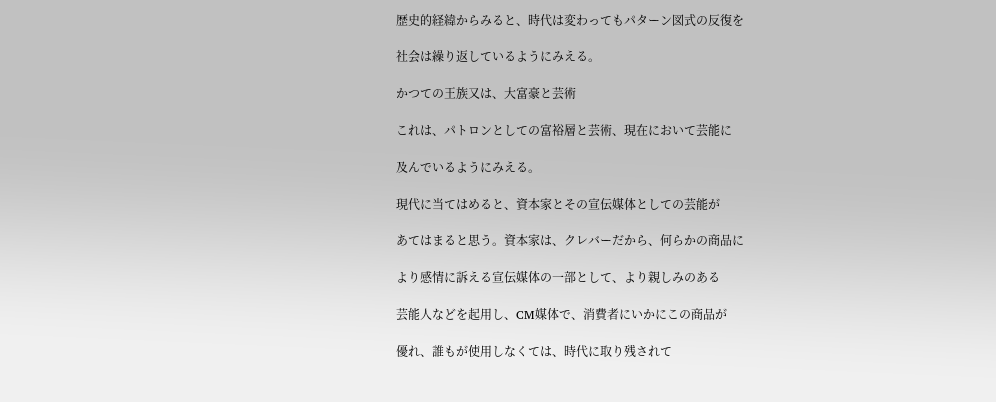歴史的経緯からみると、時代は変わってもパターン図式の反復を

社会は繰り返しているようにみえる。

かつての王族又は、大富豪と芸術

これは、パトロンとしての富裕層と芸術、現在において芸能に

及んでいるようにみえる。

現代に当てはめると、資本家とその宣伝媒体としての芸能が

あてはまると思う。資本家は、クレバーだから、何らかの商品に

より感情に訴える宣伝媒体の一部として、より親しみのある

芸能人などを起用し、CM媒体で、消費者にいかにこの商品が

優れ、誰もが使用しなくては、時代に取り残されて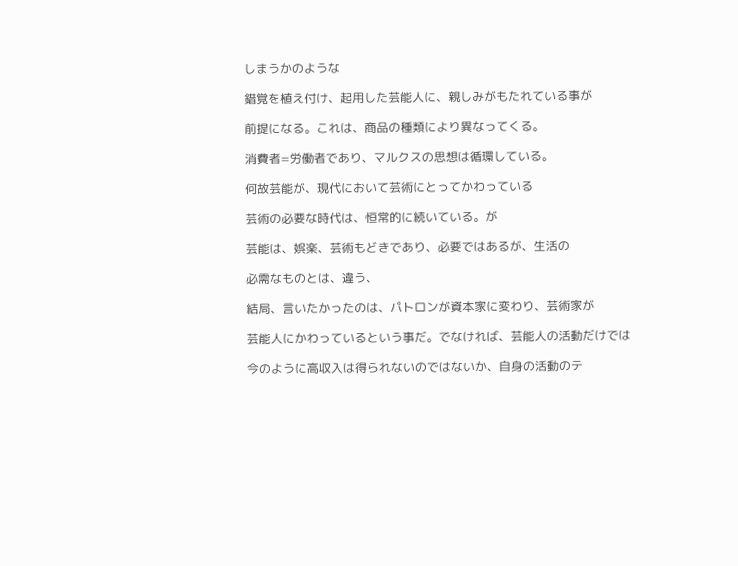しまうかのような

錯覚を植え付け、起用した芸能人に、親しみがもたれている事が

前提になる。これは、商品の種類により異なってくる。

消費者=労働者であり、マルクスの思想は循環している。

何故芸能が、現代において芸術にとってかわっている

芸術の必要な時代は、恒常的に続いている。が

芸能は、娯楽、芸術もどきであり、必要ではあるが、生活の

必需なものとは、違う、

結局、言いたかったのは、パトロンが資本家に変わり、芸術家が

芸能人にかわっているという事だ。でなければ、芸能人の活動だけでは

今のように高収入は得られないのではないか、自身の活動のテ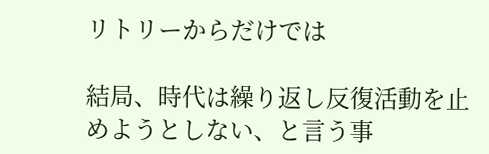リトリーからだけでは

結局、時代は繰り返し反復活動を止めようとしない、と言う事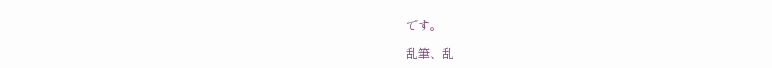です。

乱筆、乱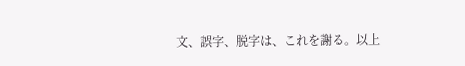文、誤字、脱字は、これを謝る。以上